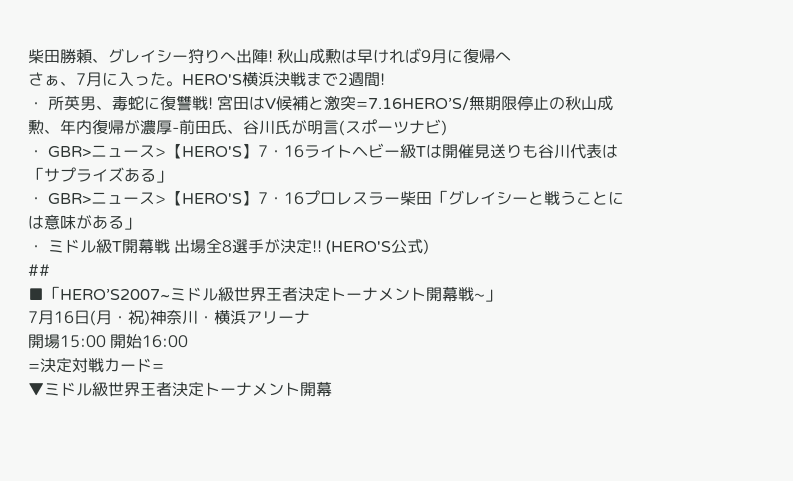柴田勝頼、グレイシー狩りへ出陣! 秋山成勲は早ければ9月に復帰へ
さぁ、7月に入った。HERO'S横浜決戦まで2週間!
・ 所英男、毒蛇に復讐戦! 宮田はV候補と激突=7.16HERO’S/無期限停止の秋山成勲、年内復帰が濃厚-前田氏、谷川氏が明言(スポーツナビ)
・ GBR>ニュース>【HERO'S】7・16ライトヘビー級Tは開催見送りも谷川代表は「サプライズある」
・ GBR>ニュース>【HERO'S】7・16プロレスラー柴田「グレイシーと戦うことには意味がある」
・ ミドル級T開幕戦 出場全8選手が決定!! (HERO'S公式)
##
■「HERO’S2007~ミドル級世界王者決定トーナメント開幕戦~」
7月16日(月・祝)神奈川・横浜アリーナ
開場15:00 開始16:00
=決定対戦カード=
▼ミドル級世界王者決定トーナメント開幕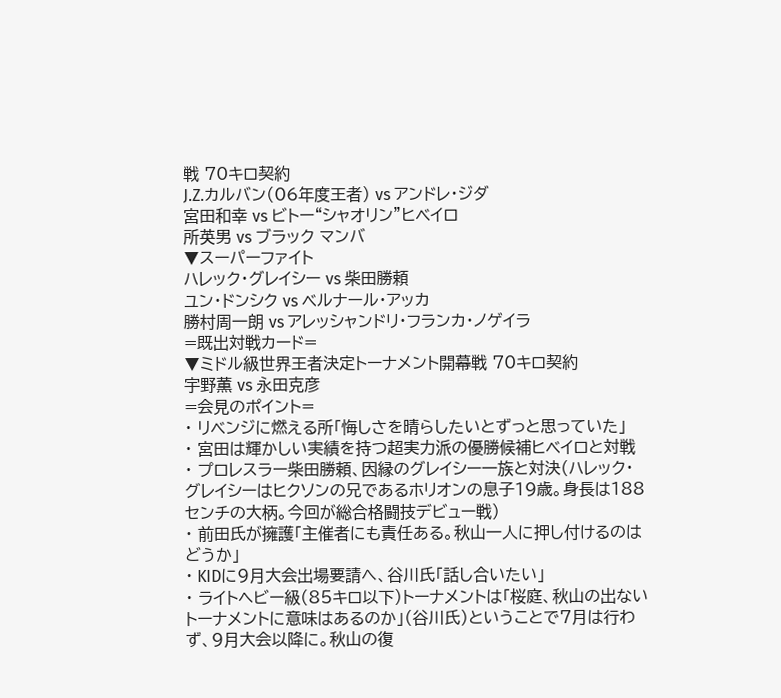戦 70キロ契約
J.Z.カルバン(06年度王者) vs アンドレ・ジダ
宮田和幸 vs ビトー“シャオリン”ヒベイロ
所英男 vs ブラック マンバ
▼スーパーファイト
ハレック・グレイシー vs 柴田勝頼
ユン・ドンシク vs ベルナール・アッカ
勝村周一朗 vs アレッシャンドリ・フランカ・ノゲイラ
=既出対戦カード=
▼ミドル級世界王者決定トーナメント開幕戦 70キロ契約
宇野薫 vs 永田克彦
=会見のポイント=
・ リベンジに燃える所「悔しさを晴らしたいとずっと思っていた」
・ 宮田は輝かしい実績を持つ超実力派の優勝候補ヒベイロと対戦
・ プロレスラー柴田勝頼、因縁のグレイシー一族と対決(ハレック・グレイシーはヒクソンの兄であるホリオンの息子19歳。身長は188センチの大柄。今回が総合格闘技デビュー戦)
・ 前田氏が擁護「主催者にも責任ある。秋山一人に押し付けるのはどうか」
・ KIDに9月大会出場要請へ、谷川氏「話し合いたい」
・ ライトヘビー級(85キロ以下)トーナメントは「桜庭、秋山の出ないトーナメントに意味はあるのか」(谷川氏)ということで7月は行わず、9月大会以降に。秋山の復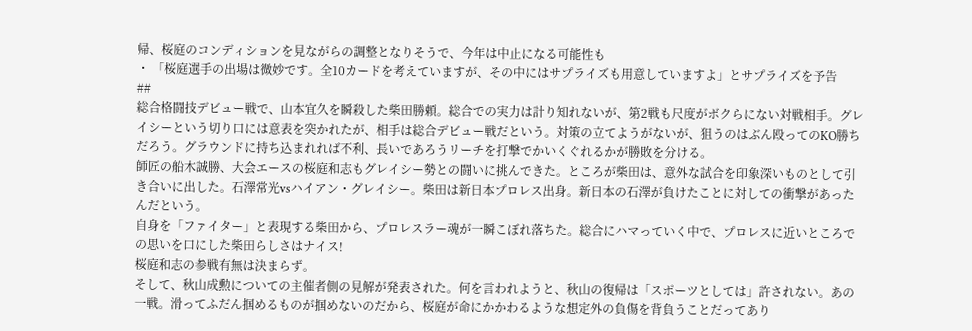帰、桜庭のコンディションを見ながらの調整となりそうで、今年は中止になる可能性も
・ 「桜庭選手の出場は微妙です。全10カードを考えていますが、その中にはサプライズも用意していますよ」とサプライズを予告
##
総合格闘技デビュー戦で、山本宜久を瞬殺した柴田勝頼。総合での実力は計り知れないが、第2戦も尺度がボクらにない対戦相手。グレイシーという切り口には意表を突かれたが、相手は総合デビュー戦だという。対策の立てようがないが、狙うのはぶん殴ってのKO勝ちだろう。グラウンドに持ち込まれれば不利、長いであろうリーチを打撃でかいくぐれるかが勝敗を分ける。
師匠の船木誠勝、大会エースの桜庭和志もグレイシー勢との闘いに挑んできた。ところが柴田は、意外な試合を印象深いものとして引き合いに出した。石澤常光vsハイアン・グレイシー。柴田は新日本プロレス出身。新日本の石澤が負けたことに対しての衝撃があったんだという。
自身を「ファイター」と表現する柴田から、プロレスラー魂が一瞬こぼれ落ちた。総合にハマっていく中で、プロレスに近いところでの思いを口にした柴田らしさはナイス!
桜庭和志の参戦有無は決まらず。
そして、秋山成勲についての主催者側の見解が発表された。何を言われようと、秋山の復帰は「スポーツとしては」許されない。あの一戦。滑ってふだん掴めるものが掴めないのだから、桜庭が命にかかわるような想定外の負傷を背負うことだってあり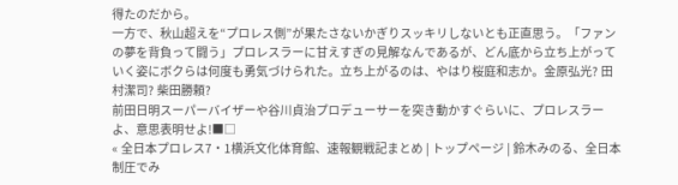得たのだから。
一方で、秋山超えを“プロレス側”が果たさないかぎりスッキリしないとも正直思う。「ファンの夢を背負って闘う」プロレスラーに甘えすぎの見解なんであるが、どん底から立ち上がっていく姿にボクらは何度も勇気づけられた。立ち上がるのは、やはり桜庭和志か。金原弘光? 田村潔司? 柴田勝頼?
前田日明スーパーバイザーや谷川貞治プロデューサーを突き動かすぐらいに、プロレスラーよ、意思表明せよ!■□
« 全日本プロレス7・1横浜文化体育館、速報観戦記まとめ | トップページ | 鈴木みのる、全日本制圧でみ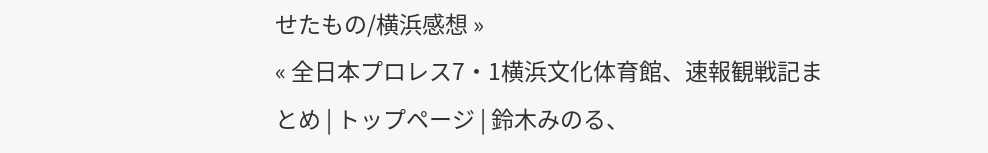せたもの/横浜感想 »
« 全日本プロレス7・1横浜文化体育館、速報観戦記まとめ | トップページ | 鈴木みのる、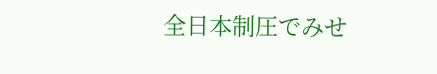全日本制圧でみせ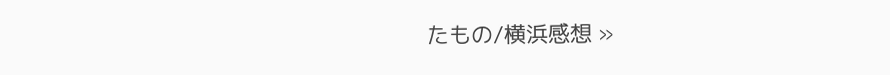たもの/横浜感想 »